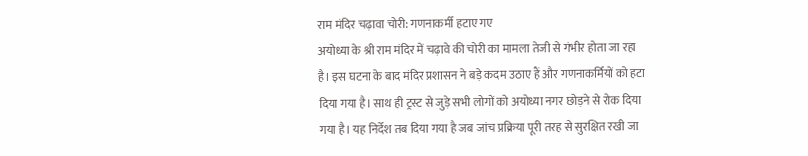राम मंदिर चढ़ावा चोरी: गणनाकर्मी हटाए गए
अयोध्या के श्री राम मंदिर में चढ़ावे की चोरी का मामला तेजी से गंभीर होता जा रहा है। इस घटना के बाद मंदिर प्रशासन ने बड़े कदम उठाए हैं और गणनाकर्मियों को हटा दिया गया है। साथ ही ट्रस्ट से जुड़े सभी लोगों को अयोध्या नगर छोड़ने से रोक दिया गया है। यह निर्देश तब दिया गया है जब जांच प्रक्रिया पूरी तरह से सुरक्षित रखी जा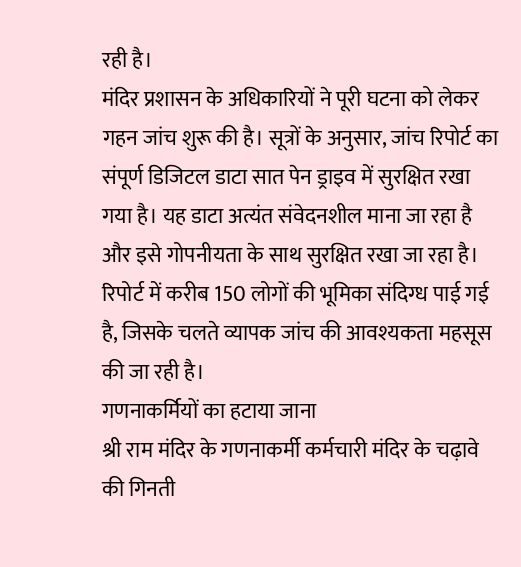रही है।
मंदिर प्रशासन के अधिकारियों ने पूरी घटना को लेकर गहन जांच शुरू की है। सूत्रों के अनुसार, जांच रिपोर्ट का संपूर्ण डिजिटल डाटा सात पेन ड्राइव में सुरक्षित रखा गया है। यह डाटा अत्यंत संवेदनशील माना जा रहा है और इसे गोपनीयता के साथ सुरक्षित रखा जा रहा है। रिपोर्ट में करीब 150 लोगों की भूमिका संदिग्ध पाई गई है, जिसके चलते व्यापक जांच की आवश्यकता महसूस की जा रही है।
गणनाकर्मियों का हटाया जाना
श्री राम मंदिर के गणनाकर्मी कर्मचारी मंदिर के चढ़ावे की गिनती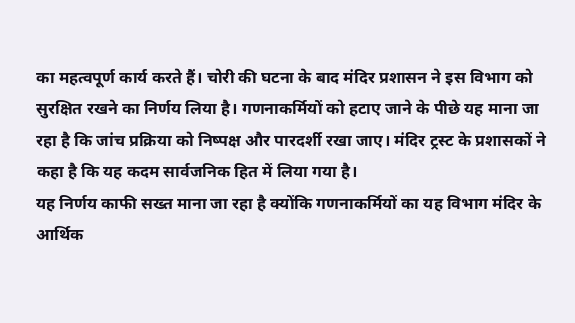का महत्वपूर्ण कार्य करते हैं। चोरी की घटना के बाद मंदिर प्रशासन ने इस विभाग को सुरक्षित रखने का निर्णय लिया है। गणनाकर्मियों को हटाए जाने के पीछे यह माना जा रहा है कि जांच प्रक्रिया को निष्पक्ष और पारदर्शी रखा जाए। मंदिर ट्रस्ट के प्रशासकों ने कहा है कि यह कदम सार्वजनिक हित में लिया गया है।
यह निर्णय काफी सख्त माना जा रहा है क्योंकि गणनाकर्मियों का यह विभाग मंदिर के आर्थिक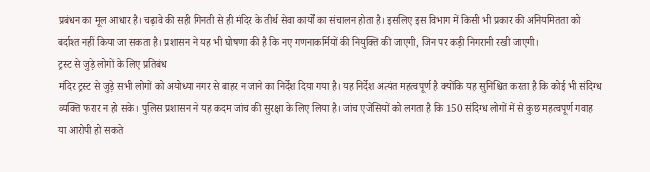प्रबंधन का मूल आधार है। चढ़ावे की सही गिनती से ही मंदिर के तीर्थ सेवा कार्यों का संचालन होता है। इसलिए इस विभाग में किसी भी प्रकार की अनियमितता को बर्दाश्त नहीं किया जा सकता है। प्रशासन ने यह भी घोषणा की है कि नए गणनाकर्मियों की नियुक्ति की जाएगी, जिन पर कड़ी निगरानी रखी जाएगी।
ट्रस्ट से जुड़े लोगों के लिए प्रतिबंध
मंदिर ट्रस्ट से जुड़े सभी लोगों को अयोध्या नगर से बाहर न जाने का निर्देश दिया गया है। यह निर्देश अत्यंत महत्वपूर्ण है क्योंकि यह सुनिश्चित करता है कि कोई भी संदिग्ध व्यक्ति फरार न हो सके। पुलिस प्रशासन ने यह कदम जांच की सुरक्षा के लिए लिया है। जांच एजेंसियों को लगता है कि 150 संदिग्ध लोगों में से कुछ महत्वपूर्ण गवाह या आरोपी हो सकते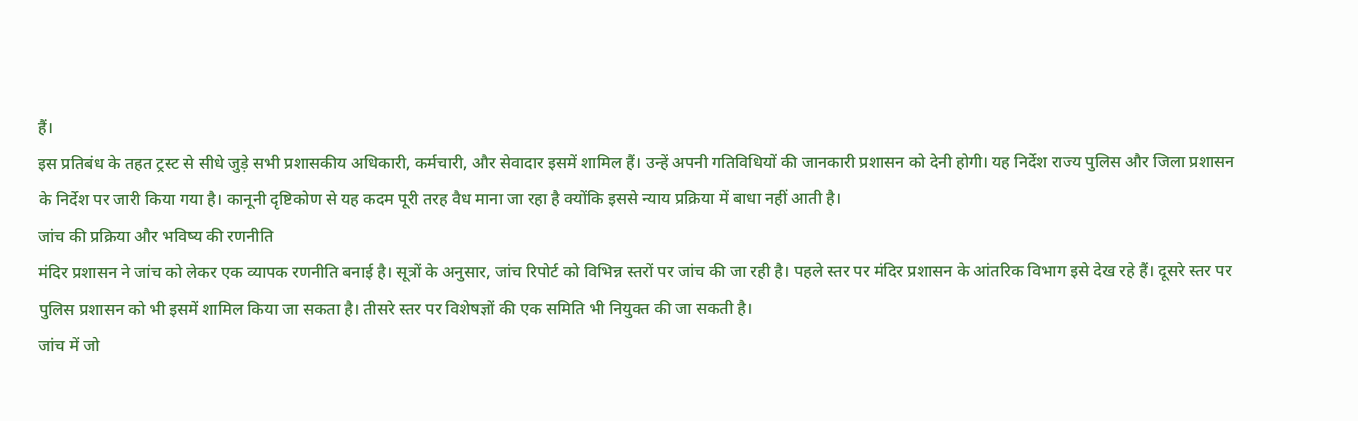हैं।
इस प्रतिबंध के तहत ट्रस्ट से सीधे जुड़े सभी प्रशासकीय अधिकारी, कर्मचारी, और सेवादार इसमें शामिल हैं। उन्हें अपनी गतिविधियों की जानकारी प्रशासन को देनी होगी। यह निर्देश राज्य पुलिस और जिला प्रशासन के निर्देश पर जारी किया गया है। कानूनी दृष्टिकोण से यह कदम पूरी तरह वैध माना जा रहा है क्योंकि इससे न्याय प्रक्रिया में बाधा नहीं आती है।
जांच की प्रक्रिया और भविष्य की रणनीति
मंदिर प्रशासन ने जांच को लेकर एक व्यापक रणनीति बनाई है। सूत्रों के अनुसार, जांच रिपोर्ट को विभिन्न स्तरों पर जांच की जा रही है। पहले स्तर पर मंदिर प्रशासन के आंतरिक विभाग इसे देख रहे हैं। दूसरे स्तर पर पुलिस प्रशासन को भी इसमें शामिल किया जा सकता है। तीसरे स्तर पर विशेषज्ञों की एक समिति भी नियुक्त की जा सकती है।
जांच में जो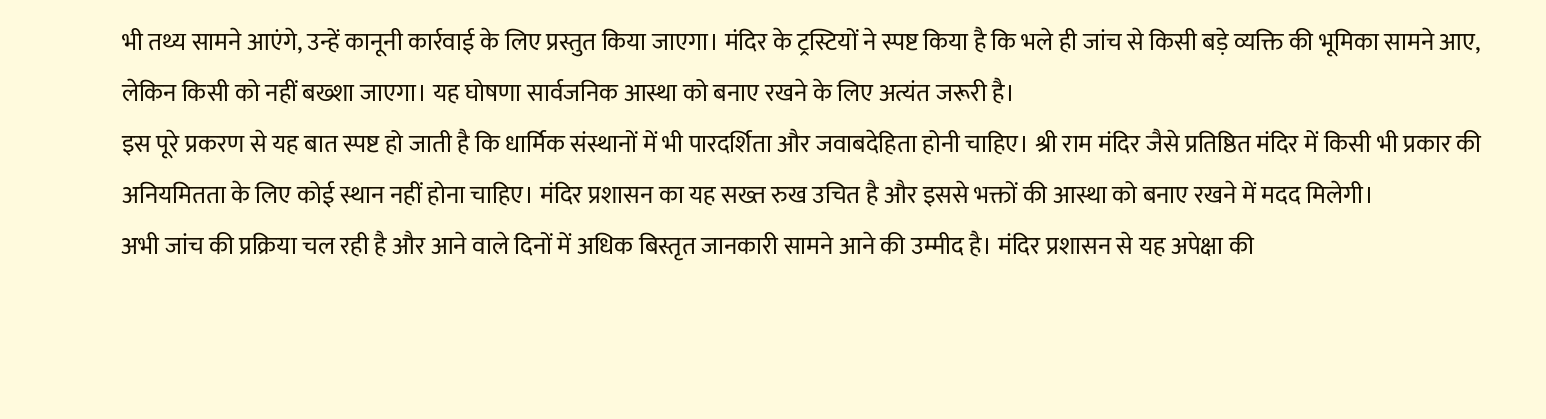भी तथ्य सामने आएंगे, उन्हें कानूनी कार्रवाई के लिए प्रस्तुत किया जाएगा। मंदिर के ट्रस्टियों ने स्पष्ट किया है कि भले ही जांच से किसी बड़े व्यक्ति की भूमिका सामने आए, लेकिन किसी को नहीं बख्शा जाएगा। यह घोषणा सार्वजनिक आस्था को बनाए रखने के लिए अत्यंत जरूरी है।
इस पूरे प्रकरण से यह बात स्पष्ट हो जाती है कि धार्मिक संस्थानों में भी पारदर्शिता और जवाबदेहिता होनी चाहिए। श्री राम मंदिर जैसे प्रतिष्ठित मंदिर में किसी भी प्रकार की अनियमितता के लिए कोई स्थान नहीं होना चाहिए। मंदिर प्रशासन का यह सख्त रुख उचित है और इससे भक्तों की आस्था को बनाए रखने में मदद मिलेगी।
अभी जांच की प्रक्रिया चल रही है और आने वाले दिनों में अधिक बिस्तृत जानकारी सामने आने की उम्मीद है। मंदिर प्रशासन से यह अपेक्षा की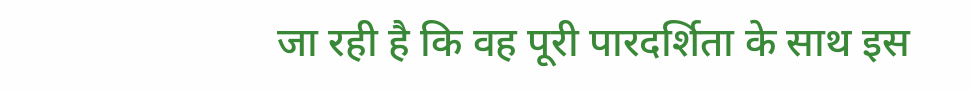जा रही है कि वह पूरी पारदर्शिता के साथ इस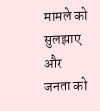मामले को सुलझाए और जनता को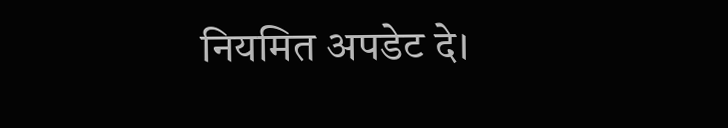नियमित अपडेट दे।